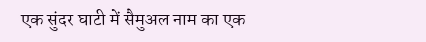एक सुंदर घाटी में सैमुअल नाम का एक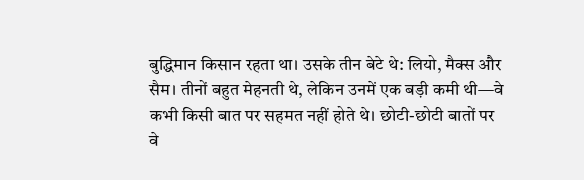बुद्धिमान किसान रहता था। उसके तीन बेटे थे: लियो, मैक्स और सैम। तीनों बहुत मेहनती थे, लेकिन उनमें एक बड़ी कमी थी—वे कभी किसी बात पर सहमत नहीं होते थे। छोटी-छोटी बातों पर वे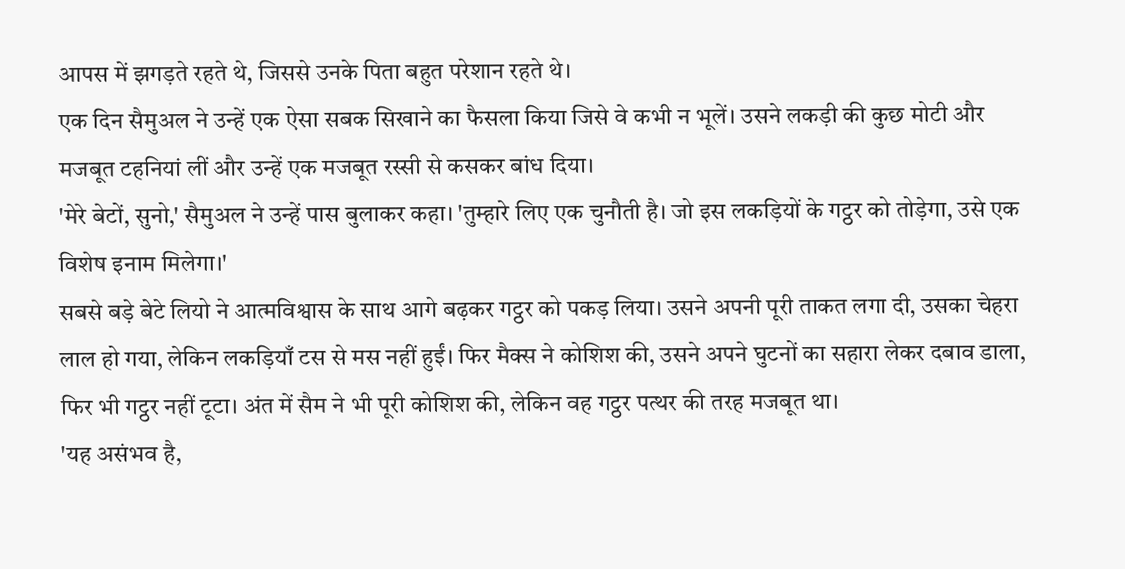आपस में झगड़ते रहते थे, जिससे उनके पिता बहुत परेशान रहते थे।
एक दिन सैमुअल ने उन्हें एक ऐसा सबक सिखाने का फैसला किया जिसे वे कभी न भूलें। उसने लकड़ी की कुछ मोटी और मजबूत टहनियां लीं और उन्हें एक मजबूत रस्सी से कसकर बांध दिया।
'मेरे बेटों, सुनो,' सैमुअल ने उन्हें पास बुलाकर कहा। 'तुम्हारे लिए एक चुनौती है। जो इस लकड़ियों के गट्ठर को तोड़ेगा, उसे एक विशेष इनाम मिलेगा।'
सबसे बड़े बेटे लियो ने आत्मविश्वास के साथ आगे बढ़कर गट्ठर को पकड़ लिया। उसने अपनी पूरी ताकत लगा दी, उसका चेहरा लाल हो गया, लेकिन लकड़ियाँ टस से मस नहीं हुईं। फिर मैक्स ने कोशिश की, उसने अपने घुटनों का सहारा लेकर दबाव डाला, फिर भी गट्ठर नहीं टूटा। अंत में सैम ने भी पूरी कोशिश की, लेकिन वह गट्ठर पत्थर की तरह मजबूत था।
'यह असंभव है,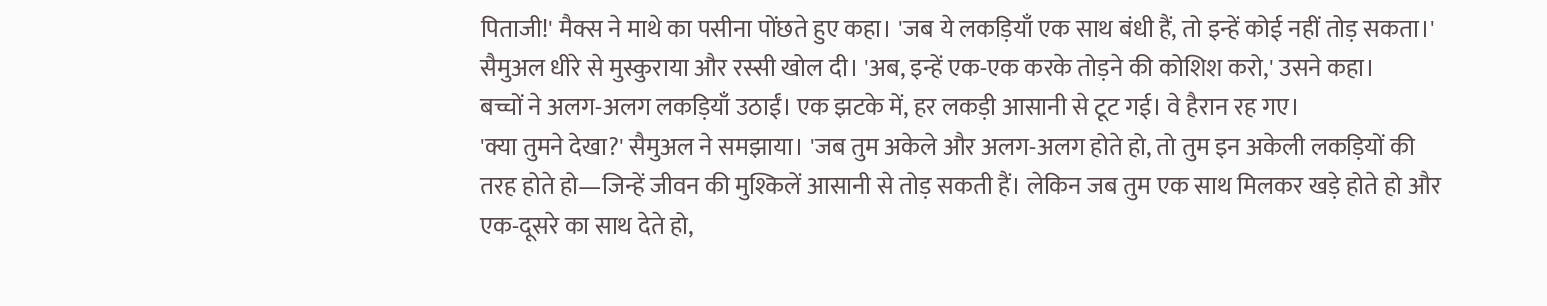पिताजी!' मैक्स ने माथे का पसीना पोंछते हुए कहा। 'जब ये लकड़ियाँ एक साथ बंधी हैं, तो इन्हें कोई नहीं तोड़ सकता।'
सैमुअल धीरे से मुस्कुराया और रस्सी खोल दी। 'अब, इन्हें एक-एक करके तोड़ने की कोशिश करो,' उसने कहा।
बच्चों ने अलग-अलग लकड़ियाँ उठाईं। एक झटके में, हर लकड़ी आसानी से टूट गई। वे हैरान रह गए।
'क्या तुमने देखा?' सैमुअल ने समझाया। 'जब तुम अकेले और अलग-अलग होते हो, तो तुम इन अकेली लकड़ियों की तरह होते हो—जिन्हें जीवन की मुश्किलें आसानी से तोड़ सकती हैं। लेकिन जब तुम एक साथ मिलकर खड़े होते हो और एक-दूसरे का साथ देते हो,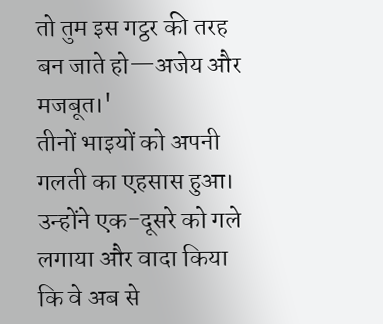तो तुम इस गट्ठर की तरह बन जाते हो—अजेय और मजबूत।'
तीनों भाइयों को अपनी गलती का एहसास हुआ। उन्होंने एक-दूसरे को गले लगाया और वादा किया कि वे अब से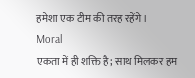हमेशा एक टीम की तरह रहेंगे।
Moral
एकता में ही शक्ति है; साथ मिलकर हम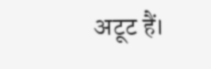अटूट हैं।